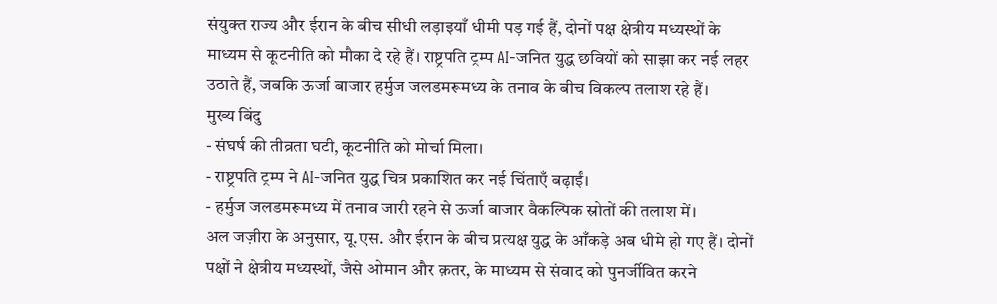संयुक्त राज्य और ईरान के बीच सीधी लड़ाइयाँ धीमी पड़ गई हैं, दोनों पक्ष क्षेत्रीय मध्यस्थों के माध्यम से कूटनीति को मौका दे रहे हैं। राष्ट्रपति ट्रम्प AI‑जनित युद्ध छवियों को साझा कर नई लहर उठाते हैं, जबकि ऊर्जा बाजार हर्मुज जलडमरूमध्य के तनाव के बीच विकल्प तलाश रहे हैं।
मुख्य बिंदु
- संघर्ष की तीव्रता घटी, कूटनीति को मोर्चा मिला।
- राष्ट्रपति ट्रम्प ने AI‑जनित युद्ध चित्र प्रकाशित कर नई चिंताएँ बढ़ाईं।
- हर्मुज जलडमरूमध्य में तनाव जारी रहने से ऊर्जा बाजार वैकल्पिक स्रोतों की तलाश में।
अल जज़ीरा के अनुसार, यू.एस. और ईरान के बीच प्रत्यक्ष युद्ध के आँकड़े अब धीमे हो गए हैं। दोनों पक्षों ने क्षेत्रीय मध्यस्थों, जैसे ओमान और क़तर, के माध्यम से संवाद को पुनर्जीवित करने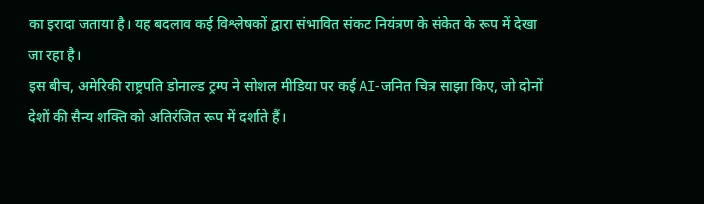का इरादा जताया है। यह बदलाव कई विश्लेषकों द्वारा संभावित संकट नियंत्रण के संकेत के रूप में देखा जा रहा है।
इस बीच, अमेरिकी राष्ट्रपति डोनाल्ड ट्रम्प ने सोशल मीडिया पर कई AI‑जनित चित्र साझा किए, जो दोनों देशों की सैन्य शक्ति को अतिरंजित रूप में दर्शाते हैं।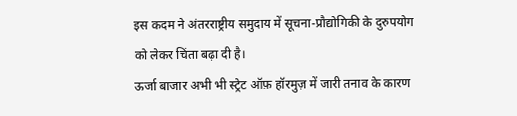इस कदम ने अंतरराष्ट्रीय समुदाय में सूचना‑प्रौद्योगिकी के दुरुपयोग को लेकर चिंता बढ़ा दी है।
ऊर्जा बाजार अभी भी स्ट्रेट ऑफ़ हॉरमुज़ में जारी तनाव के कारण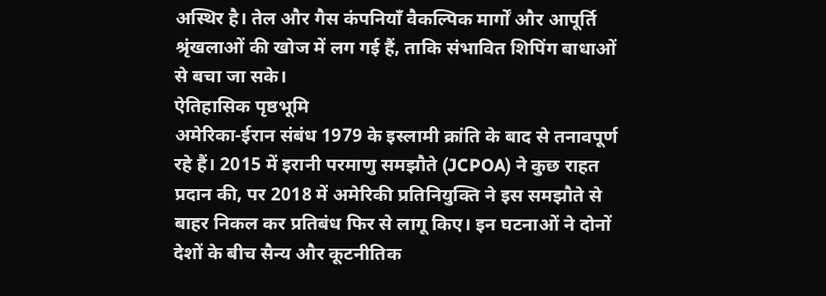अस्थिर है। तेल और गैस कंपनियाँ वैकल्पिक मार्गों और आपूर्ति श्रृंखलाओं की खोज में लग गई हैं, ताकि संभावित शिपिंग बाधाओं से बचा जा सके।
ऐतिहासिक पृष्ठभूमि
अमेरिका‑ईरान संबंध 1979 के इस्लामी क्रांति के बाद से तनावपूर्ण रहे हैं। 2015 में इरानी परमाणु समझौते (JCPOA) ने कुछ राहत प्रदान की, पर 2018 में अमेरिकी प्रतिनियुक्ति ने इस समझौते से बाहर निकल कर प्रतिबंध फिर से लागू किए। इन घटनाओं ने दोनों देशों के बीच सैन्य और कूटनीतिक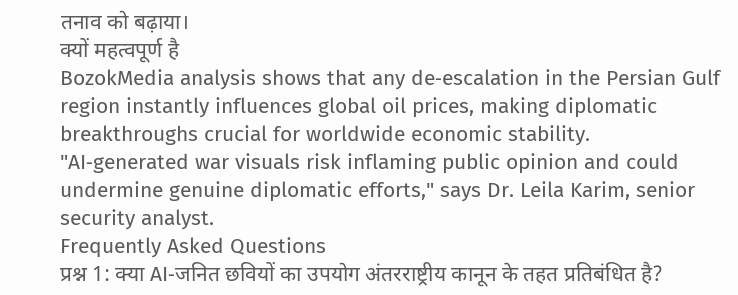तनाव को बढ़ाया।
क्यों महत्वपूर्ण है
BozokMedia analysis shows that any de‑escalation in the Persian Gulf region instantly influences global oil prices, making diplomatic breakthroughs crucial for worldwide economic stability.
"AI‑generated war visuals risk inflaming public opinion and could undermine genuine diplomatic efforts," says Dr. Leila Karim, senior security analyst.
Frequently Asked Questions
प्रश्न 1: क्या AI‑जनित छवियों का उपयोग अंतरराष्ट्रीय कानून के तहत प्रतिबंधित है?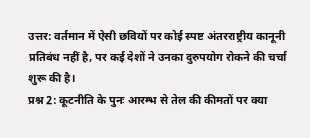उत्तर: वर्तमान में ऐसी छवियों पर कोई स्पष्ट अंतरराष्ट्रीय कानूनी प्रतिबंध नहीं है, पर कई देशों ने उनका दुरुपयोग रोकने की चर्चा शुरू की है।
प्रश्न 2: कूटनीति के पुनः आरम्भ से तेल की कीमतों पर क्या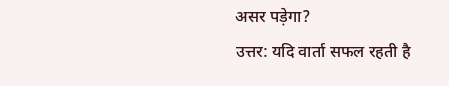असर पड़ेगा?
उत्तर: यदि वार्ता सफल रहती है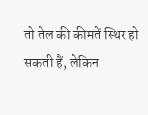तो तेल की कीमतें स्थिर हो सकती हैं, लेकिन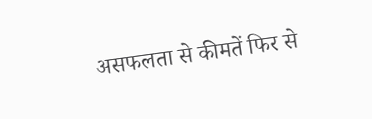असफलता से कीमतें फिर से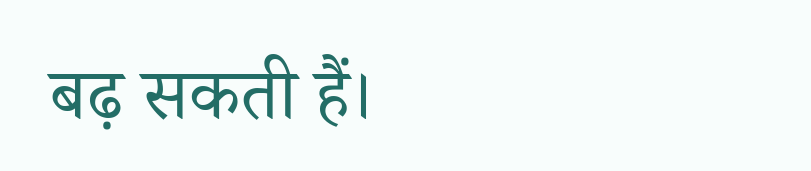बढ़ सकती हैं।